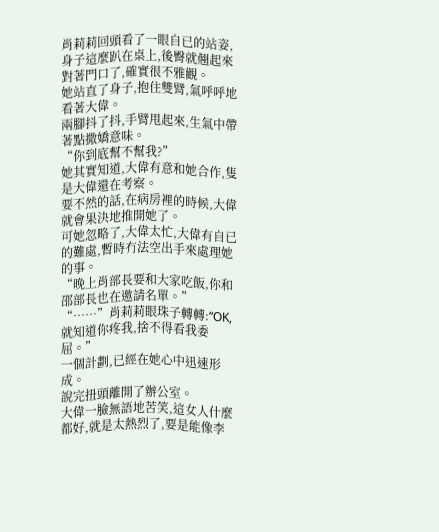肖莉莉回頭看了一眼自已的站姿,身子這麼趴在桌上,後臀就翹起來對著門口了,確實很不雅觀。
她站直了身子,抱住雙臂,氣呼呼地看著大偉。
兩腳抖了抖,手臂甩起來,生氣中帶著點撒嬌意味。
“你到底幫不幫我?”
她其實知道,大偉有意和她合作,隻是大偉還在考察。
要不然的話,在病房裡的時候,大偉就會果決地推開她了。
可她忽略了,大偉太忙,大偉有自已的難處,暫時冇法空出手來處理她的事。
“晚上肖部長要和大家吃飯,你和邵部長也在邀請名單。”
“……”肖莉莉眼珠子轉轉:“OK,就知道你疼我,捨不得看我委屈。”
一個計劃,已經在她心中迅速形成。
說完扭頭離開了辦公室。
大偉一臉無語地苦笑,這女人什麼都好,就是太熱烈了,要是能像李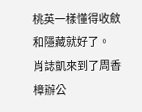桃英一樣懂得收斂和隱藏就好了。
肖誌凱來到了周香樟辦公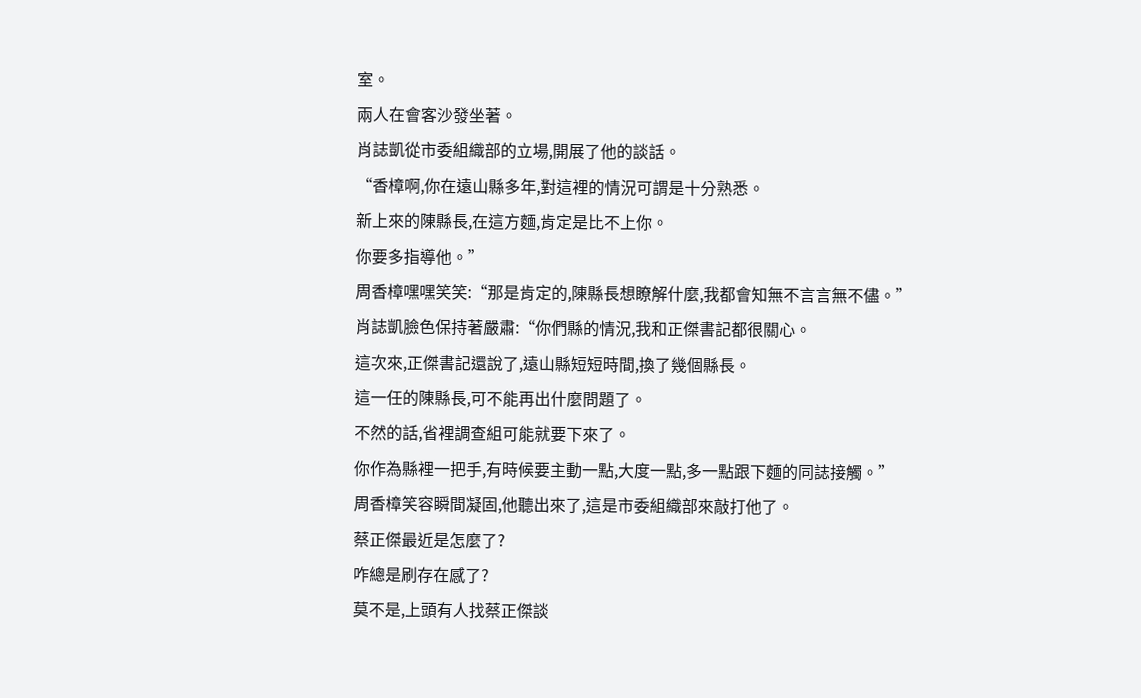室。
兩人在會客沙發坐著。
肖誌凱從市委組織部的立場,開展了他的談話。
“香樟啊,你在遠山縣多年,對這裡的情況可謂是十分熟悉。
新上來的陳縣長,在這方麵,肯定是比不上你。
你要多指導他。”
周香樟嘿嘿笑笑:“那是肯定的,陳縣長想瞭解什麼,我都會知無不言言無不儘。”
肖誌凱臉色保持著嚴肅:“你們縣的情況,我和正傑書記都很關心。
這次來,正傑書記還說了,遠山縣短短時間,換了幾個縣長。
這一任的陳縣長,可不能再出什麼問題了。
不然的話,省裡調查組可能就要下來了。
你作為縣裡一把手,有時候要主動一點,大度一點,多一點跟下麵的同誌接觸。”
周香樟笑容瞬間凝固,他聽出來了,這是市委組織部來敲打他了。
蔡正傑最近是怎麼了?
咋總是刷存在感了?
莫不是,上頭有人找蔡正傑談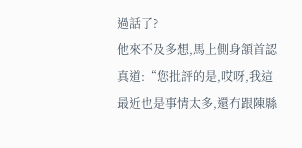過話了?
他來不及多想,馬上側身頷首認真道:“您批評的是,哎呀,我這最近也是事情太多,還冇跟陳縣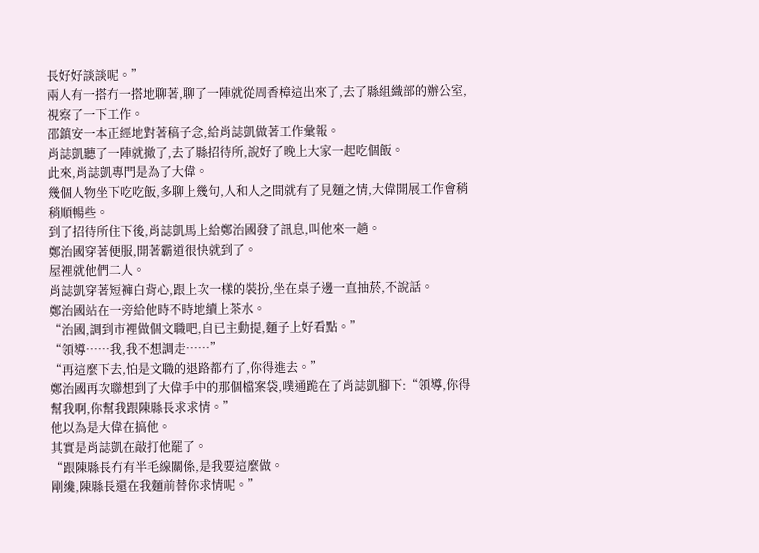長好好談談呢。”
兩人有一搭冇一搭地聊著,聊了一陣就從周香樟這出來了,去了縣組織部的辦公室,視察了一下工作。
邵鎮安一本正經地對著稿子念,給肖誌凱做著工作彙報。
肖誌凱聽了一陣就撤了,去了縣招待所,說好了晚上大家一起吃個飯。
此來,肖誌凱專門是為了大偉。
幾個人物坐下吃吃飯,多聊上幾句,人和人之間就有了見麵之情,大偉開展工作會稍稍順暢些。
到了招待所住下後,肖誌凱馬上給鄭治國發了訊息,叫他來一趟。
鄭治國穿著便服,開著霸道很快就到了。
屋裡就他們二人。
肖誌凱穿著短褲白背心,跟上次一樣的裝扮,坐在桌子邊一直抽菸,不說話。
鄭治國站在一旁給他時不時地續上茶水。
“治國,調到市裡做個文職吧,自已主動提,麵子上好看點。”
“領導……我,我不想調走……”
“再這麼下去,怕是文職的退路都冇了,你得進去。”
鄭治國再次聯想到了大偉手中的那個檔案袋,噗通跪在了肖誌凱腳下:“領導,你得幫我啊,你幫我跟陳縣長求求情。”
他以為是大偉在搞他。
其實是肖誌凱在敲打他罷了。
“跟陳縣長冇有半毛線關係,是我要這麼做。
剛纔,陳縣長還在我麵前替你求情呢。”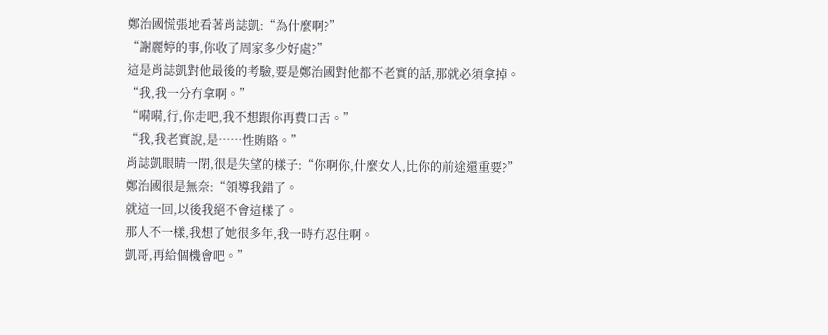鄭治國慌張地看著肖誌凱:“為什麼啊?”
“謝麗婷的事,你收了周家多少好處?”
這是肖誌凱對他最後的考驗,要是鄭治國對他都不老實的話,那就必須拿掉。
“我,我一分冇拿啊。”
“嗬嗬,行,你走吧,我不想跟你再費口舌。”
“我,我老實說,是……性賄賂。”
肖誌凱眼睛一閉,很是失望的樣子:“你啊你,什麼女人,比你的前途還重要?”
鄭治國很是無奈:“領導我錯了。
就這一回,以後我絕不會這樣了。
那人不一樣,我想了她很多年,我一時冇忍住啊。
凱哥,再給個機會吧。”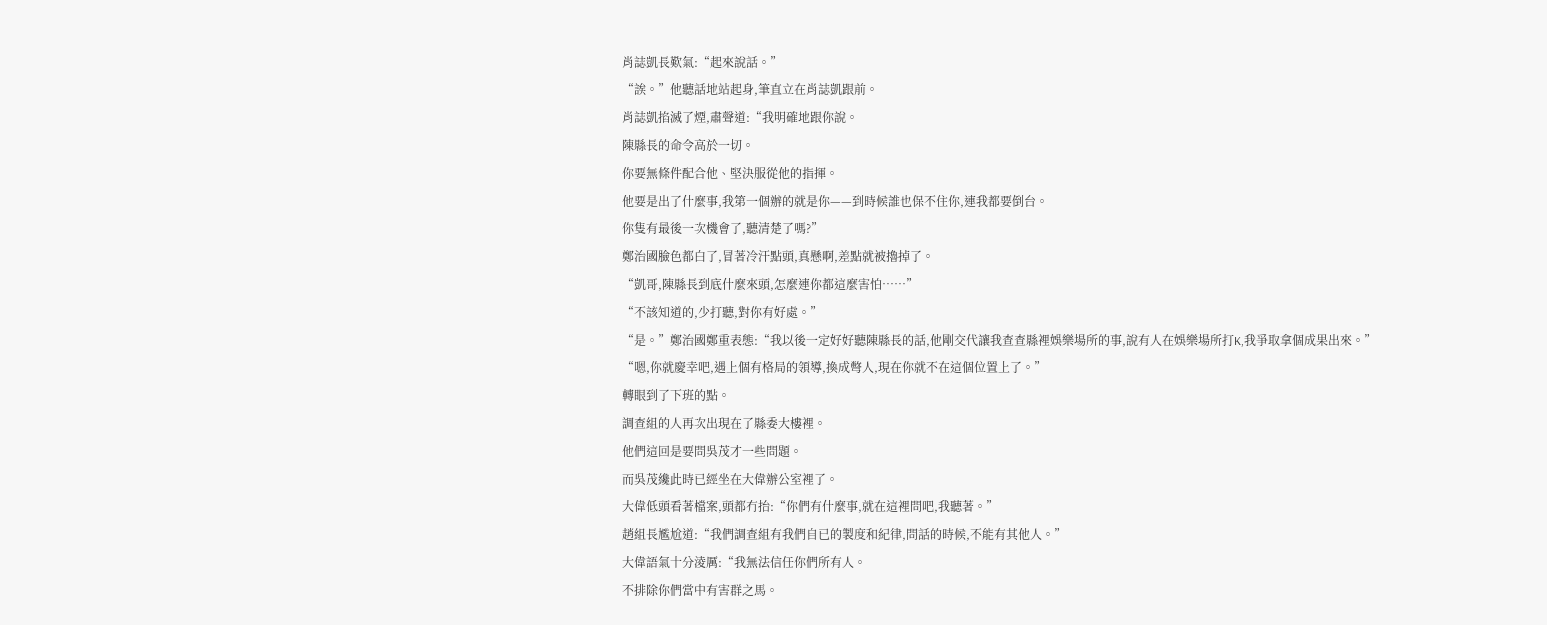肖誌凱長歎氣:“起來說話。”
“誒。”他聽話地站起身,筆直立在肖誌凱跟前。
肖誌凱掐滅了煙,肅聲道:“我明確地跟你說。
陳縣長的命令高於一切。
你要無條件配合他、堅決服從他的指揮。
他要是出了什麼事,我第一個辦的就是你——到時候誰也保不住你,連我都要倒台。
你隻有最後一次機會了,聽清楚了嗎?”
鄭治國臉色都白了,冒著冷汗點頭,真懸啊,差點就被擼掉了。
“凱哥,陳縣長到底什麼來頭,怎麼連你都這麼害怕……”
“不該知道的,少打聽,對你有好處。”
“是。”鄭治國鄭重表態:“我以後一定好好聽陳縣長的話,他剛交代讓我查查縣裡娛樂場所的事,說有人在娛樂場所打K,我爭取拿個成果出來。”
“嗯,你就慶幸吧,遇上個有格局的領導,換成彆人,現在你就不在這個位置上了。”
轉眼到了下班的點。
調查組的人再次出現在了縣委大樓裡。
他們這回是要問吳茂才一些問題。
而吳茂纔此時已經坐在大偉辦公室裡了。
大偉低頭看著檔案,頭都冇抬:“你們有什麼事,就在這裡問吧,我聽著。”
趙組長尷尬道:“我們調查組有我們自已的製度和紀律,問話的時候,不能有其他人。”
大偉語氣十分淩厲:“我無法信任你們所有人。
不排除你們當中有害群之馬。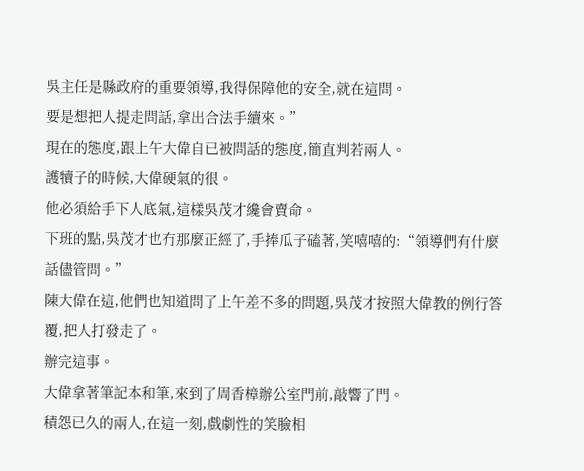吳主任是縣政府的重要領導,我得保障他的安全,就在這問。
要是想把人提走問話,拿出合法手續來。”
現在的態度,跟上午大偉自已被問話的態度,簡直判若兩人。
護犢子的時候,大偉硬氣的很。
他必須給手下人底氣,這樣吳茂才纔會賣命。
下班的點,吳茂才也冇那麼正經了,手捧瓜子磕著,笑嘻嘻的:“領導們有什麼話儘管問。”
陳大偉在這,他們也知道問了上午差不多的問題,吳茂才按照大偉教的例行答覆,把人打發走了。
辦完這事。
大偉拿著筆記本和筆,來到了周香樟辦公室門前,敲響了門。
積怨已久的兩人,在這一刻,戲劇性的笑臉相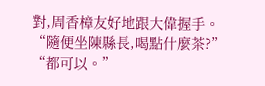對,周香樟友好地跟大偉握手。
“隨便坐陳縣長,喝點什麼茶?”
“都可以。”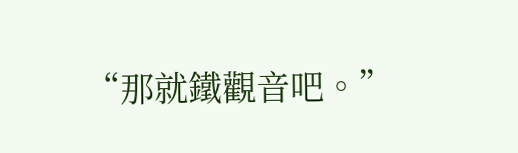“那就鐵觀音吧。”